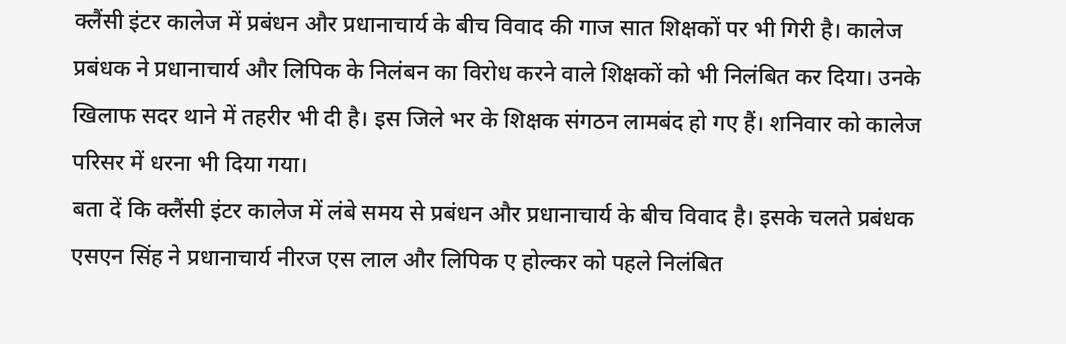क्लैंसी इंटर कालेज में प्रबंधन और प्रधानाचार्य के बीच विवाद की गाज सात शिक्षकों पर भी गिरी है। कालेज प्रबंधक ने प्रधानाचार्य और लिपिक के निलंबन का विरोध करने वाले शिक्षकों को भी निलंबित कर दिया। उनके खिलाफ सदर थाने में तहरीर भी दी है। इस जिले भर के शिक्षक संगठन लामबंद हो गए हैं। शनिवार को कालेज परिसर में धरना भी दिया गया।
बता दें कि क्लैंसी इंटर कालेज में लंबे समय से प्रबंधन और प्रधानाचार्य के बीच विवाद है। इसके चलते प्रबंधक एसएन सिंह ने प्रधानाचार्य नीरज एस लाल और लिपिक ए होल्कर को पहले निलंबित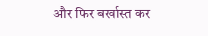और फिर बर्खास्त कर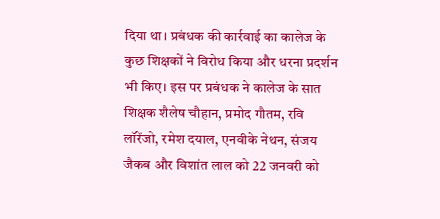दिया था। प्रबंधक की कार्रवाई का कालेज के कुछ शिक्षकों ने विरोध किया और धरना प्रदर्शन भी किए। इस पर प्रबंधक ने कालेज के सात शिक्षक शैलेष चौहान, प्रमोद गौतम, रवि लॉरेंजो, रमेश दयाल, एनवीके नेथन, संजय जैकब और विशांत लाल को 22 जनवरी को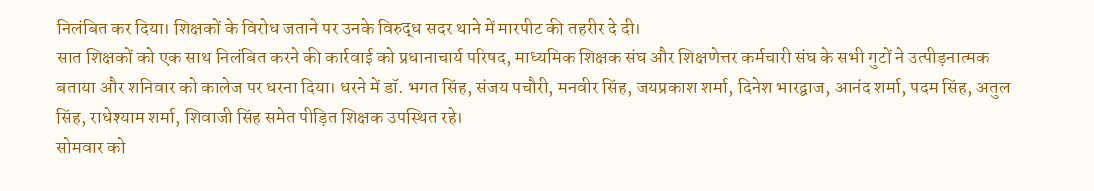निलंबित कर दिया। शिक्षकों के विरोध जताने पर उनके विरुद्ध सदर थाने में मारपीट की तहरीर दे दी।
सात शिक्षकों को एक साथ निलंबित करने की कार्रवाई को प्रधानाचार्य परिषद, माध्यमिक शिक्षक संघ और शिक्षणेत्तर कर्मचारी संघ के सभी गुटों ने उत्पीड़नात्मक बताया और शनिवार को कालेज पर धरना दिया। धरने में डॉ. भगत सिंह, संजय पचौरी, मनवीर सिंह, जयप्रकाश शर्मा, दिनेश भारद्वाज, आनंद शर्मा, पदम सिंह, अतुल सिंह, राधेश्याम शर्मा, शिवाजी सिंह समेत पीड़ित शिक्षक उपस्थित रहे।
सोमवार को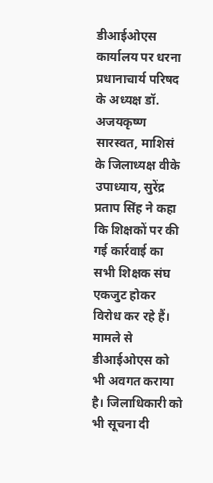डीआईओएस कार्यालय पर धरना
प्रधानाचार्य परिषद के अध्यक्ष डॉ. अजयकृष्ण सारस्वत, माशिसं के जिलाध्यक्ष वीके उपाध्याय, सुरेंद्र प्रताप सिंह ने कहा कि शिक्षकों पर की गई कार्रवाई का सभी शिक्षक संघ एकजुट होकर विरोध कर रहे हैं। मामले से डीआईओएस को भी अवगत कराया है। जिलाधिकारी को भी सूचना दी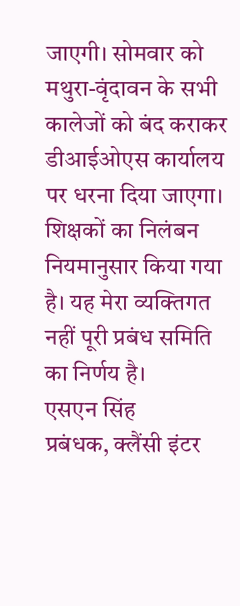जाएगी। सोमवार को मथुरा-वृंदावन के सभी कालेजों को बंद कराकर डीआईओएस कार्यालय पर धरना दिया जाएगा।
शिक्षकों का निलंबन नियमानुसार किया गया है। यह मेरा व्यक्तिगत नहीं पूरी प्रबंध समिति का निर्णय है।
एसएन सिंह
प्रबंधक, क्लैंसी इंटर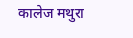कालेज मथुरा